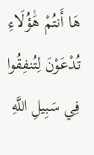هَا أَنتُمْ هَٰؤُلَاءِ تُدْعَوْنَ لِتُنفِقُوا فِي سَبِيلِ اللَّهِ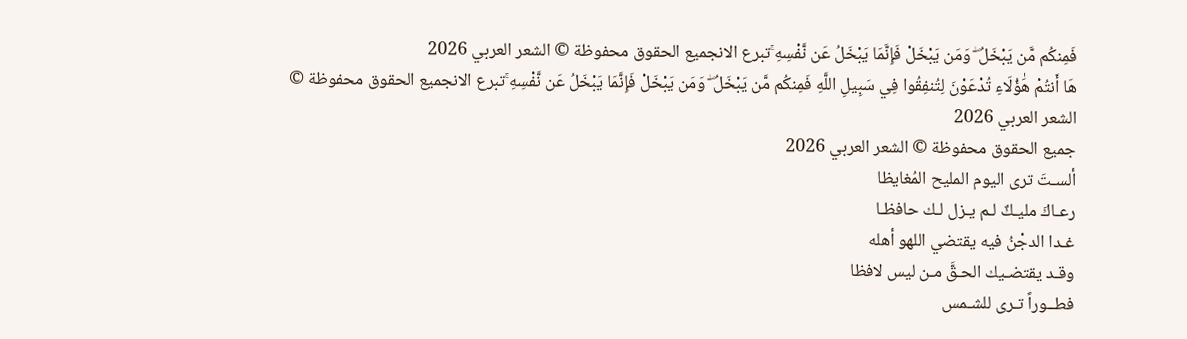فَمِنكُم مَّن يَبْخَلُ ۖ وَمَن يَبْخَلْ فَإِنَّمَا يَبْخَلُ عَن نَّفْسِهِ ۚتبرع الانجميع الحقوق محفوظة © الشعر العربي 2026
هَا أَنتُمْ هَٰؤُلَاءِ تُدْعَوْنَ لِتُنفِقُوا فِي سَبِيلِ اللَّهِ فَمِنكُم مَّن يَبْخَلُ ۖ وَمَن يَبْخَلْ فَإِنَّمَا يَبْخَلُ عَن نَّفْسِهِ ۚتبرع الانجميع الحقوق محفوظة © الشعر العربي 2026
جميع الحقوق محفوظة © الشعر العربي 2026
ألسـتَ ترى اليوم المليح المُغايظا
رعـاكَ مليـكٌ لـم يـزل لـك حافظـا
غـدا الدجْنُ فيه يقتضي اللهو أهله
وقـد يقتضـيك الحـقَّ مـن ليس لافظا
فطــوراً تـرى للشـمس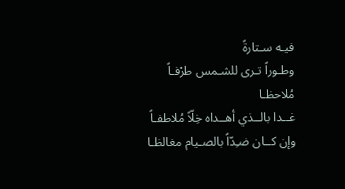فيـه سـتارةً
وطـوراً تـرى للشـمس طرْفـاً مُلاحظـا
غــدا بالــذي أهــداه خِلّاً مُلاطفـاً
وإن كــان ضـِدّاً بالصـيام مغالظـا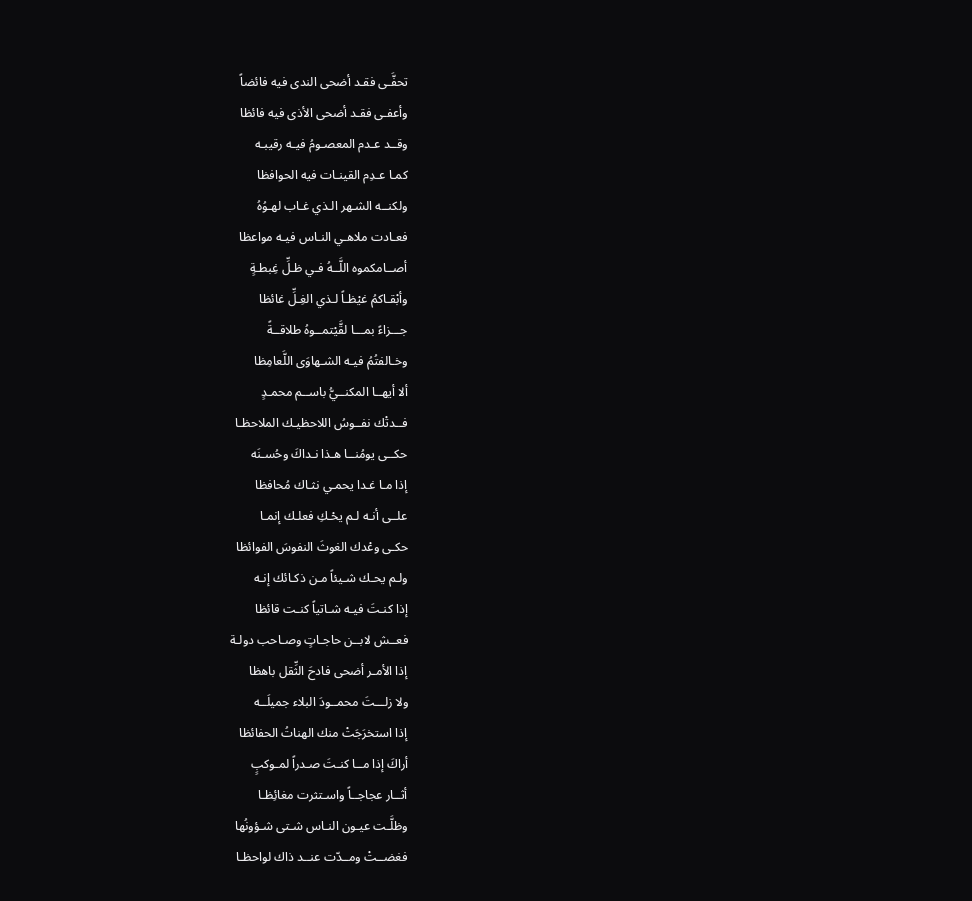تحفَّـى فقـد أضحى الندى فيه فائضاً
وأعفـى فقـد أضحى الأذى فيه فائظا
وقــد عـدم المعصـومُ فيـه رقيبـه
كمـا عـدِم القينـات فيه الحوافظا
ولكنــه الشـهر الـذي غـاب لهـوُهُ
فعـادت ملاهـي النـاس فيـه مواعظا
أصــامكموه اللَّــهُ فـي ظـلِّ غِبطـةٍ
وأبْقـاكمُ غيْظـاً لـذي الغِـلِّ غائظا
جـــزاءً بمـــا لقَّيْتمــوهُ طلاقــةً
وخـالفتُمُ فيـه الشـهاوَى اللَّعامِظا
ألا أيهــا المكنــيُّ باســم محمـدٍ
فــدتْك نفــوسُ اللاحظيـك الملاحظـا
حكــى يومُنــا هـذا نـداكَ وحُسـنَه
إذا مـا غـدا يحمـي نثـاك مُحافظا
علــى أنـه لـم يحْـكِ فعلـك إنمـا
حكـى وعْدك الغوثَ النفوسَ الفوائظا
ولـم يحـك شـيئاً مـن ذكـائك إنـه
إذا كنـتَ فيـه شـاتياً كنـت قائظا
فعــش لابــن حاجـاتٍ وصـاحب دولـة
إذا الأمـر أضحى فادحَ الثِّقل باهظا
ولا زلـــتَ محمــودَ البلاء جميلَــه
إذا استخرَجَتْ منك الهناتُ الحفائظا
أراكَ إذا مــا كنـتَ صـدراً لمـوكبٍ
أثــار عجاجــاً واسـتثرت مغائِظـا
وظلَّـت عيـون النـاس شـتى شـؤونُها
فغضــتْ ومــدّت عنــد ذاك لواحظـا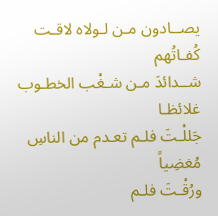يصــادون مـن لـولاه لاقـت كُفـاتُهم
شــدائدَ مـن شـغْب الخطـوب غلائظـا
جَللْـتَ فلـم تعـدم من الناسِ مُغضِياً
ورُقْـتَ فلـم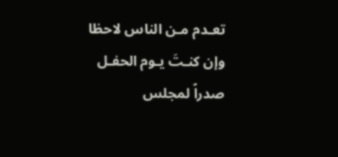تعـدم مـن الناس لاحظا
وإن كنـتَ يـوم الحفـل صدراً لمجلس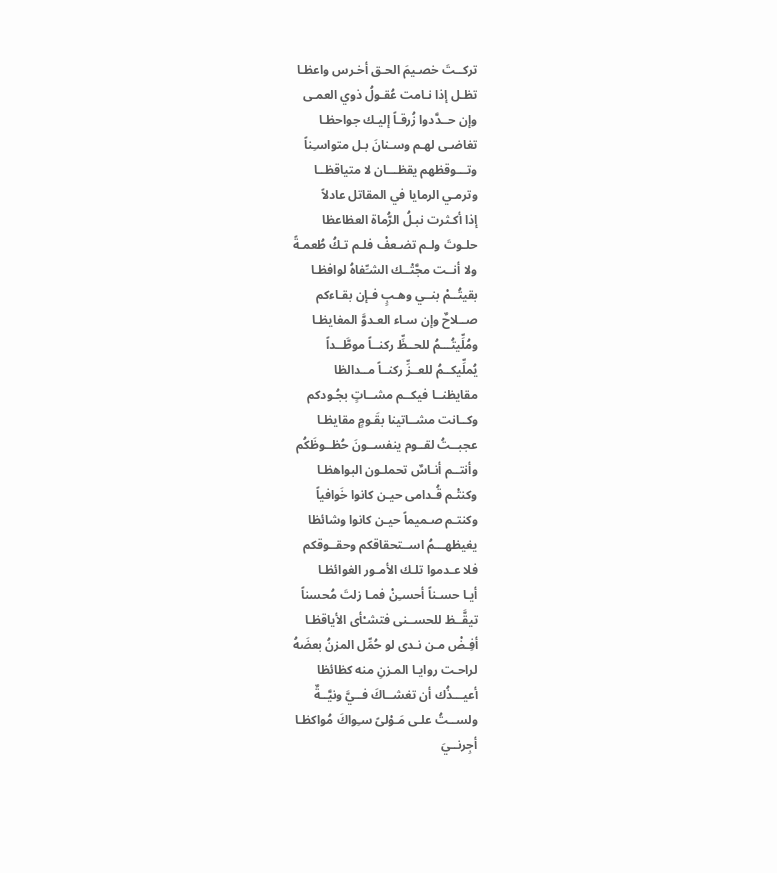تركــتَ خصـيمَ الحـق أخـرس واعظـا
تظـل إذا نـامت عُقـولُ ذوي العمـى
وإن حــدَّدوا زُرقـاً إليـك جواحظـا
تغاضـى لهـم وسـنانَ بـل متواسـِناً
وتـــوقظهم يقظـــان لا متياقظــا
وترمـي الرمايا في المقاتل عادلاً
إذا أكـثرت نبـلُ الرُّماة العظاعظا
حلـوتَ ولـم تضـعفْ فلـم تـكُ طُعمـةً
ولا أنــت مجَّتْــك الشـِّفاهُ لوافظـا
بقيتُــمْ بنــي وهـبٍ فـإن بقـاءكم
صــلاحٌ وإن سـاء العـدوَّ المغايظـا
ومُلِّيتُـــمُ للحــظِّ ركنــاً موطَّــداً
يُملِّيكــمُ للعــزِّ ركنــاً مــدالظا
مقايظنــا فيكــم مشــاتٍ بجُـودكم
وكــانت مشــاتينا بقَـومٍ مقايظـا
عجبــتُ لقــوم ينفســونَ حُظــوظَكُم
وأنتــم أنـاسٌ تحملـون البواهظـا
وكنتْـم قُـدامى حيـن كانوا خَوافياً
وكنتـم صـميماً حيـن كانوا وشائظا
يغيظهـــمُ اســتحقاقكم وحقــوقكم
فلا عـدموا تلـك الأمـور الغوائظـا
أيـا حسـناً أحسـِنْ فمـا زلتَ مُحسناً
تيقَّــظ للحســنى فتشـْأى الأياقظـا
أفِـضْ مـن نـدى لو حُمِّل المزنُ بعضَهُ
لراحـت روايـا المـزنِ منه كظائظا
أعيـــذُك أن تغشــاكَ فــيَّ ونيَّــةٌ
ولســتُ علـى مَـوْلىً سـِواكَ مُواكظـا
أجِرنــيَ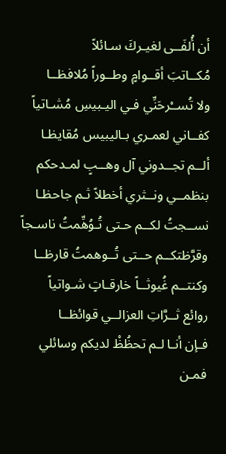أن أُلفَــى لغيـركَ سـائلاً
مُكــاتبَ أقــوامٍ وطــوراً مُلافظــا
ولا تُســْرحَنِّي فـي اليـبيسِ مُشـاتياً
كفــاني لعمـري بـاليبيس مُقايظـا
ألــم تجــدوني آل وهــبٍ لمـدحكم
بنظمــي ونــثري أخطلاً ثـم جاحظـا
نســجتُ لكــم حـتى تُـوُهِّمتُ ناسـجاً
وقرَّظتكــم حــتى تُــوهمتُ قارظــا
وكنتــم غُيوثــاً خارقـاتٍ شـواتياً
روائع ثــرَّاتِ العزالــي قوائظــا
فـإن أنـا لـم تحظُظْ لديكم وسائلي
فمـن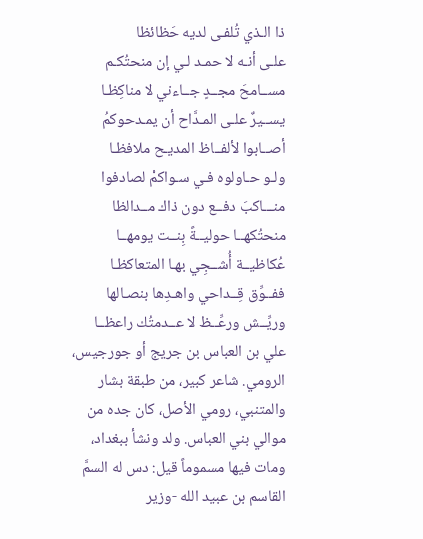ذا الـذي تُلفـى لديه حَظائظا
علـى أنـه لا حمـد لـي إن منحتُكـم
مســامحَ مجــدٍ جــاءني لا مناكِظـا
يســيرٌ علـى المـدَّاح أن يمـدحوكمُ
أصــابوا لألفــاظ المديـح ملافظـا
ولـو حـاولوه فـي سـواكمْ لصادفوا
منـــاكبَ دفــع دون ذاك مــدالظا
منحتُكهــا حوليــةً بِنــت يومهــا
عُكاظيــة أُشــجِي بهـا المتعاكظـا
ففــوِّق قِــداحي واهـدِها بنصـالها
وريِّــش ورعِّــظ لا عــدمتُك راعظــا
علي بن العباس بن جريج أو جورجيس، الرومي. شاعر كبير، من طبقة بشار والمتنبي، رومي الأصل، كان جده من موالي بني العباس. ولد ونشأ ببغداد، ومات فيها مسموماً قيل: دس له السمَّ القاسم بن عبيد الله -وزير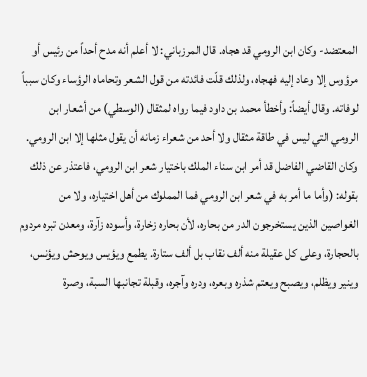المعتضد- وكان ابن الرومي قد هجاه. قال المرزباني: لا أعلم أنه مدح أحداً من رئيس أو مرؤوس إلا وعاد إليه فهجاه، ولذلك قلّت فائدته من قول الشعر وتحاماه الرؤساء وكان سبباً لوفاته. وقال أيضاً: وأخطأ محمد بن داود فيما رواه لمثقال (الوسطي) من أشعار ابن الرومي التي ليس في طاقة مثقال ولا أحد من شعراء زمانه أن يقول مثلها إلا ابن الرومي. وكان القاضي الفاضل قد أمر ابن سناء الملك باختيار شعر ابن الرومي، فاعتذر عن ذلك بقوله: (وأما ما أمر به في شعر ابن الرومي فما المملوك من أهل اختياره، ولا من الغواصين الذين يستخرجون الدر من بحاره، لأن بحاره زخارة، وأسوده زآرة، ومعدن تبره مردوم بالحجارة، وعلى كل عقيلة منه ألف نقاب بل ألف ستارة. يطمع ويؤيس ويوحش ويؤنس، وينير ويظلم، ويصبح ويعتم شذره وبعره، ودره وآجره، وقبلة تجانبها السبة، وصرة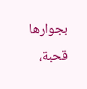بجوارها قحبة،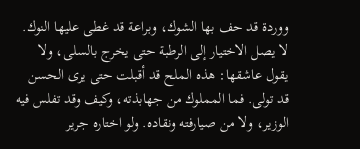ووردة قد حف بها الشوك، وبراعة قد غطى عليها النوك. لا يصل الاختيار إلى الرطبة حتى يخرج بالسلى، ولا يقول عاشقها: هذه الملح قد أقبلت حتى يرى الحسن قد تولى. فما المملوك من جهابذته، وكيف وقد تفلس فيه الوزير، ولا من صيارفته ونقاده. ولو اختاره جرير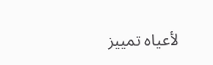لأعياه تمييز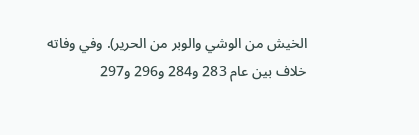الخيش من الوشي والوبر من الحرير). وفي وفاته خلاف بين عام 283 و284 و296 و297